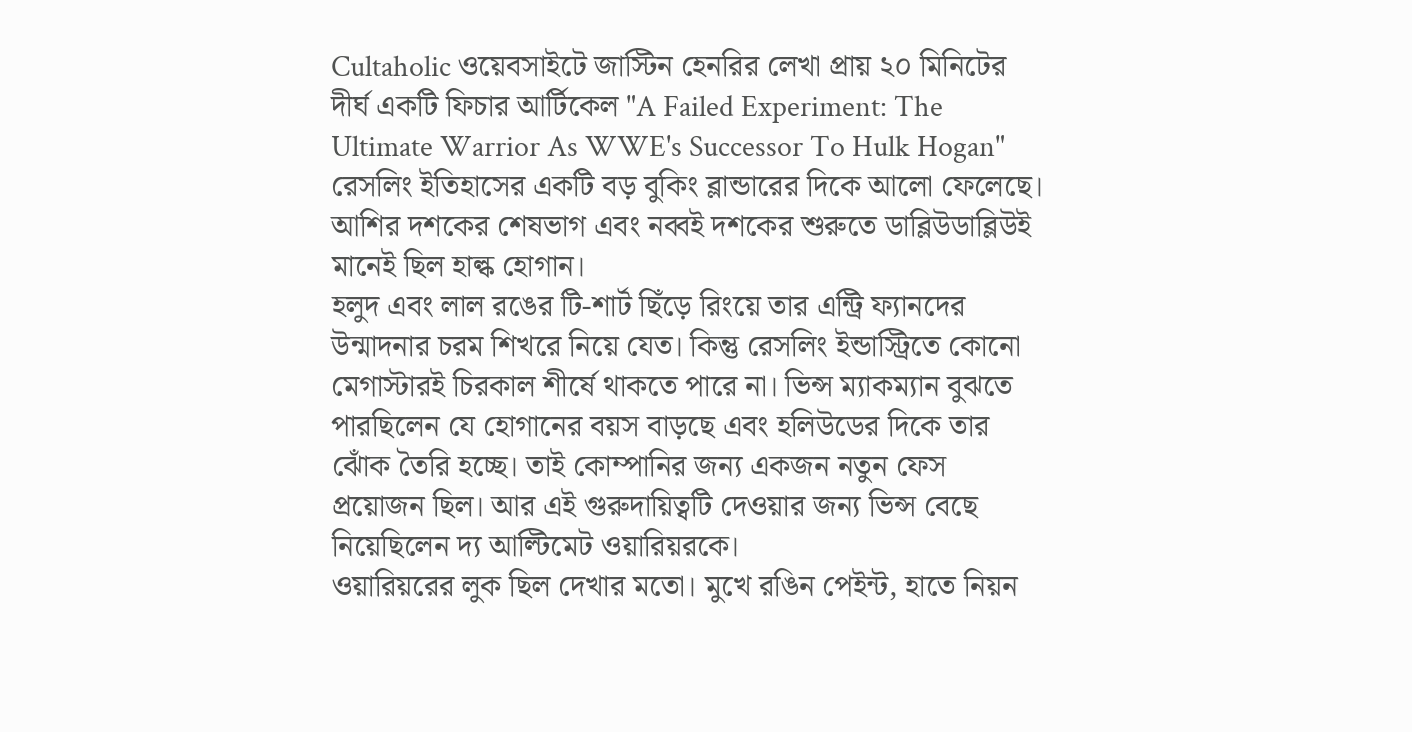Cultaholic ওয়েবসাইটে জাস্টিন হেনরির লেখা প্রায় ২০ মিনিটের দীর্ঘ একটি ফিচার আর্টিকেল "A Failed Experiment: The Ultimate Warrior As WWE's Successor To Hulk Hogan" রেসলিং ইতিহাসের একটি বড় বুকিং ব্লান্ডারের দিকে আলো ফেলেছে। আশির দশকের শেষভাগ এবং নব্বই দশকের শুরুতে ডাব্লিউডাব্লিউই মানেই ছিল হাল্ক হোগান।
হলুদ এবং লাল রঙের টি-শার্ট ছিঁড়ে রিংয়ে তার এন্ট্রি ফ্যানদের উন্মাদনার চরম শিখরে নিয়ে যেত। কিন্তু রেসলিং ইন্ডাস্ট্রিতে কোনো মেগাস্টারই চিরকাল শীর্ষে থাকতে পারে না। ভিন্স ম্যাকম্যান বুঝতে পারছিলেন যে হোগানের বয়স বাড়ছে এবং হলিউডের দিকে তার ঝোঁক তৈরি হচ্ছে। তাই কোম্পানির জন্য একজন নতুন ফেস প্রয়োজন ছিল। আর এই গুরুদায়িত্বটি দেওয়ার জন্য ভিন্স বেছে নিয়েছিলেন দ্য আল্টিমেট ওয়ারিয়রকে।
ওয়ারিয়রের লুক ছিল দেখার মতো। মুখে রঙিন পেইন্ট, হাতে নিয়ন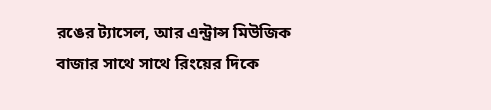রঙের ট্যাসেল, আর এন্ট্রান্স মিউজিক বাজার সাথে সাথে রিংয়ের দিকে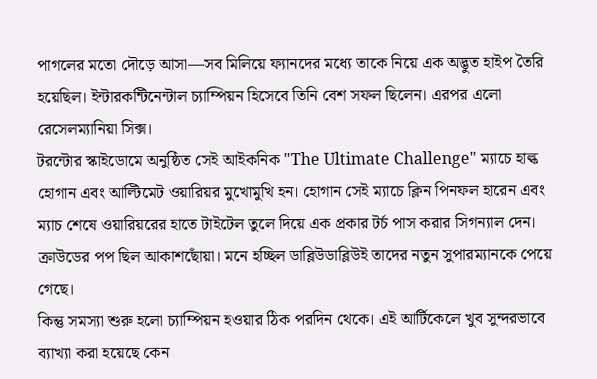পাগলের মতো দৌড়ে আসা—সব মিলিয়ে ফ্যানদের মধ্যে তাকে নিয়ে এক অদ্ভুত হাইপ তৈরি হয়েছিল। ইন্টারকন্টিনেন্টাল চ্যাম্পিয়ন হিসেবে তিনি বেশ সফল ছিলেন। এরপর এলো রেসেলম্যানিয়া সিক্স।
টরন্টোর স্কাইডোমে অনুষ্ঠিত সেই আইকনিক "The Ultimate Challenge" ম্যাচে হাল্ক হোগান এবং আল্টিমেট ওয়ারিয়র মুখোমুখি হন। হোগান সেই ম্যাচে ক্লিন পিনফল হারেন এবং ম্যাচ শেষে ওয়ারিয়রের হাতে টাইটেল তুলে দিয়ে এক প্রকার টর্চ পাস করার সিগন্যাল দেন। ক্রাউডের পপ ছিল আকাশছোঁয়া। মনে হচ্ছিল ডাব্লিউডাব্লিউই তাদের নতুন সুপারম্যানকে পেয়ে গেছে।
কিন্তু সমস্যা শুরু হলো চ্যাম্পিয়ন হওয়ার ঠিক পরদিন থেকে। এই আর্টিকেলে খুব সুন্দরভাবে ব্যাখ্যা করা হয়েছে কেন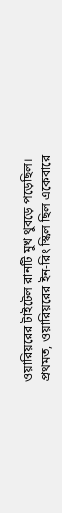ওয়ারিয়রের টাইটেল রানটি মুখ থুবড়ে পড়েছিল। প্রথমত, ওয়ারিয়রের ইন-রিং স্কিল ছিল একেবারে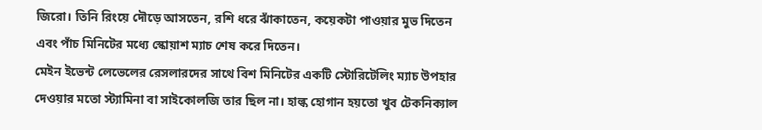জিরো। তিনি রিংয়ে দৌড়ে আসতেন, রশি ধরে ঝাঁকাতেন, কয়েকটা পাওয়ার মুভ দিতেন এবং পাঁচ মিনিটের মধ্যে স্কোয়াশ ম্যাচ শেষ করে দিতেন।
মেইন ইভেন্ট লেভেলের রেসলারদের সাথে বিশ মিনিটের একটি স্টোরিটেলিং ম্যাচ উপহার দেওয়ার মতো স্ট্যামিনা বা সাইকোলজি তার ছিল না। হাল্ক হোগান হয়তো খুব টেকনিক্যাল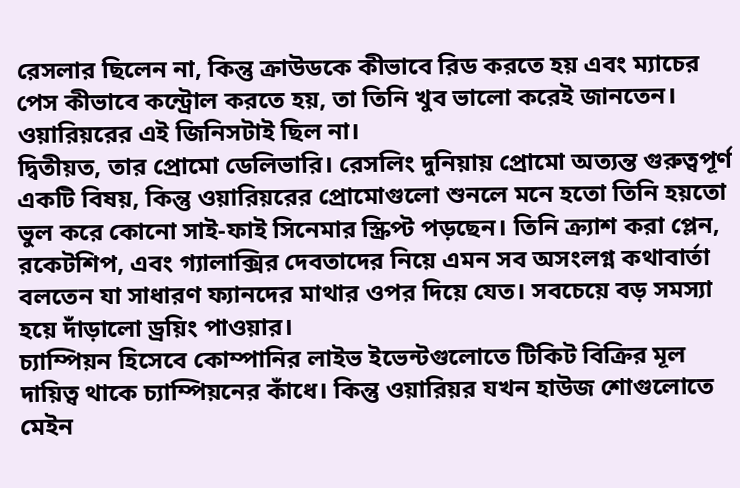রেসলার ছিলেন না, কিন্তু ক্রাউডকে কীভাবে রিড করতে হয় এবং ম্যাচের পেস কীভাবে কন্ট্রোল করতে হয়, তা তিনি খুব ভালো করেই জানতেন। ওয়ারিয়রের এই জিনিসটাই ছিল না।
দ্বিতীয়ত, তার প্রোমো ডেলিভারি। রেসলিং দুনিয়ায় প্রোমো অত্যন্ত গুরুত্বপূর্ণ একটি বিষয়, কিন্তু ওয়ারিয়রের প্রোমোগুলো শুনলে মনে হতো তিনি হয়তো ভুল করে কোনো সাই-ফাই সিনেমার স্ক্রিপ্ট পড়ছেন। তিনি ক্র্যাশ করা প্লেন, রকেটশিপ, এবং গ্যালাক্সির দেবতাদের নিয়ে এমন সব অসংলগ্ন কথাবার্তা বলতেন যা সাধারণ ফ্যানদের মাথার ওপর দিয়ে যেত। সবচেয়ে বড় সমস্যা হয়ে দাঁড়ালো ড্রয়িং পাওয়ার।
চ্যাম্পিয়ন হিসেবে কোম্পানির লাইভ ইভেন্টগুলোতে টিকিট বিক্রির মূল দায়িত্ব থাকে চ্যাম্পিয়নের কাঁধে। কিন্তু ওয়ারিয়র যখন হাউজ শোগুলোতে মেইন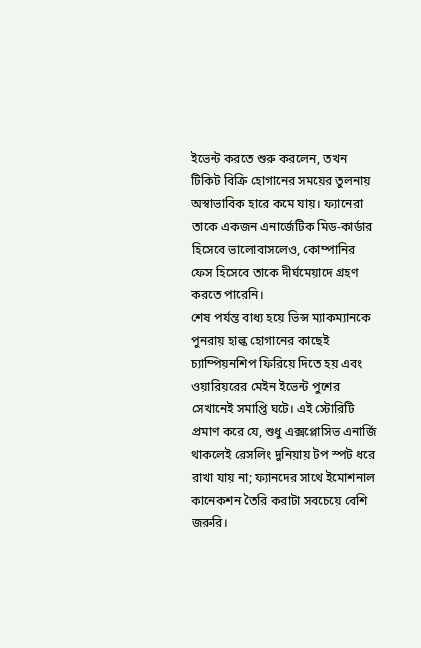ইভেন্ট করতে শুরু করলেন, তখন টিকিট বিক্রি হোগানের সময়ের তুলনায় অস্বাভাবিক হারে কমে যায়। ফ্যানেরা তাকে একজন এনার্জেটিক মিড-কার্ডার হিসেবে ভালোবাসলেও, কোম্পানির ফেস হিসেবে তাকে দীর্ঘমেয়াদে গ্রহণ করতে পারেনি।
শেষ পর্যন্ত বাধ্য হয়ে ভিন্স ম্যাকম্যানকে পুনরায় হাল্ক হোগানের কাছেই চ্যাম্পিয়নশিপ ফিরিয়ে দিতে হয় এবং ওয়ারিয়রের মেইন ইভেন্ট পুশের সেখানেই সমাপ্তি ঘটে। এই স্টোরিটি প্রমাণ করে যে, শুধু এক্সপ্লোসিভ এনার্জি থাকলেই রেসলিং দুনিয়ায় টপ স্পট ধরে রাখা যায় না; ফ্যানদের সাথে ইমোশনাল কানেকশন তৈরি করাটা সবচেয়ে বেশি জরুরি।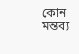কোন মন্তব্য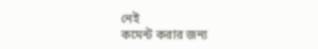নেই
কমেন্ট করার জন্য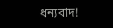ধন্যবাদ!